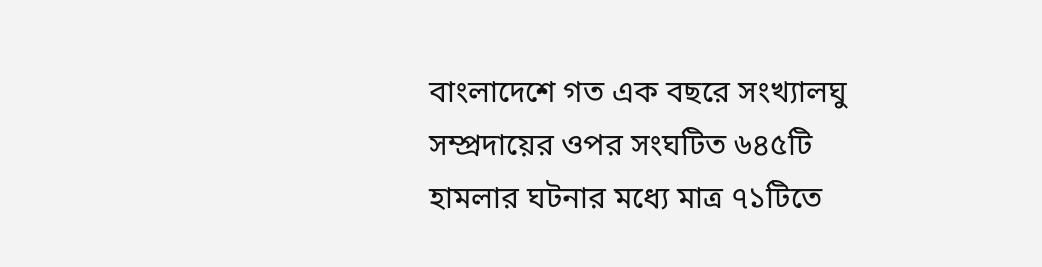বাংলাদেশে গত এক বছরে সংখ্যালঘু সম্প্রদায়ের ওপর সংঘটিত ৬৪৫টি হামলার ঘটনার মধ্যে মাত্র ৭১টিতে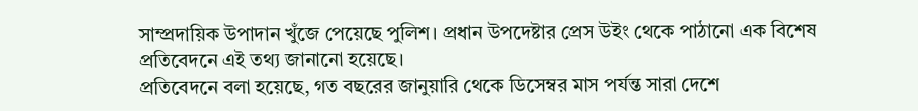সাম্প্রদায়িক উপাদান খুঁজে পেয়েছে পুলিশ। প্রধান উপদেষ্টার প্রেস উইং থেকে পাঠানো এক বিশেষ প্রতিবেদনে এই তথ্য জানানো হয়েছে।
প্রতিবেদনে বলা হয়েছে, গত বছরের জানুয়ারি থেকে ডিসেম্বর মাস পর্যন্ত সারা দেশে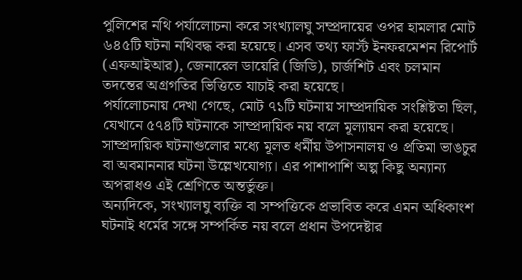পুলিশের নথি পর্যালোচনা করে সংখ্যালঘু সম্প্রদায়ের ওপর হামলার মোট ৬৪৫টি ঘটনা নথিবদ্ধ করা হয়েছে। এসব তথ্য ফার্স্ট ইনফরমেশন রিপোর্ট (এফআইআর), জেনারেল ডায়েরি (জিডি), চার্জশিট এবং চলমান তদন্তের অগ্রগতির ভিত্তিতে যাচাই করা হয়েছে।
পর্যালোচনায় দেখা গেছে, মোট ৭১টি ঘটনায় সাম্প্রদায়িক সংশ্লিষ্টতা ছিল, যেখানে ৫৭৪টি ঘটনাকে সাম্প্রদায়িক নয় বলে মূল্যায়ন করা হয়েছে। সাম্প্রদায়িক ঘটনাগুলোর মধ্যে মূলত ধর্মীয় উপাসনালয় ও প্রতিমা ভাঙচুর বা অবমাননার ঘটনা উল্লেখযোগ্য। এর পাশাপাশি অল্প কিছু অন্যান্য অপরাধও এই শ্রেণিতে অন্তর্ভুক্ত।
অন্যদিকে, সংখ্যালঘু ব্যক্তি বা সম্পত্তিকে প্রভাবিত করে এমন অধিকাংশ ঘটনাই ধর্মের সঙ্গে সম্পর্কিত নয় বলে প্রধান উপদেষ্টার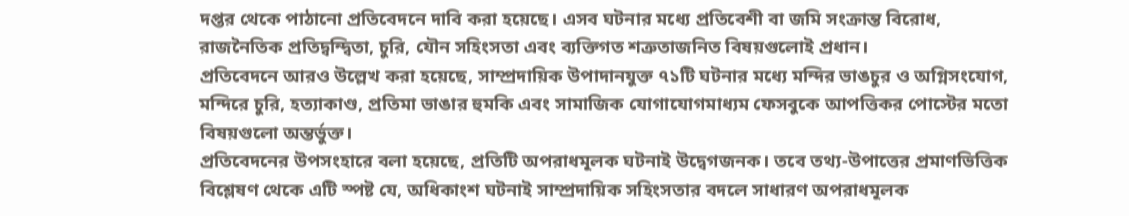দপ্তর থেকে পাঠানো প্রতিবেদনে দাবি করা হয়েছে। এসব ঘটনার মধ্যে প্রতিবেশী বা জমি সংক্রান্ত বিরোধ, রাজনৈতিক প্রতিদ্বন্দ্বিতা, চুরি, যৌন সহিংসতা এবং ব্যক্তিগত শত্রুতাজনিত বিষয়গুলোই প্রধান।
প্রতিবেদনে আরও উল্লেখ করা হয়েছে, সাম্প্রদায়িক উপাদানযুক্ত ৭১টি ঘটনার মধ্যে মন্দির ভাঙচুর ও অগ্নিসংযোগ, মন্দিরে চুরি, হত্যাকাণ্ড, প্রতিমা ভাঙার হুমকি এবং সামাজিক যোগাযোগমাধ্যম ফেসবুকে আপত্তিকর পোস্টের মতো বিষয়গুলো অন্তর্ভুক্ত।
প্রতিবেদনের উপসংহারে বলা হয়েছে, প্রতিটি অপরাধমূলক ঘটনাই উদ্বেগজনক। তবে তথ্য-উপাত্তের প্রমাণভিত্তিক বিশ্লেষণ থেকে এটি স্পষ্ট যে, অধিকাংশ ঘটনাই সাম্প্রদায়িক সহিংসতার বদলে সাধারণ অপরাধমূলক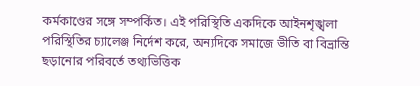কর্মকাণ্ডের সঙ্গে সম্পর্কিত। এই পরিস্থিতি একদিকে আইনশৃঙ্খলা পরিস্থিতির চ্যালেঞ্জ নির্দেশ করে, অন্যদিকে সমাজে ভীতি বা বিভ্রান্তি ছড়ানোর পরিবর্তে তথ্যভিত্তিক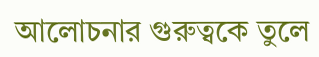আলোচনার গুরুত্বকে তুলে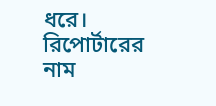ধরে।
রিপোর্টারের নাম